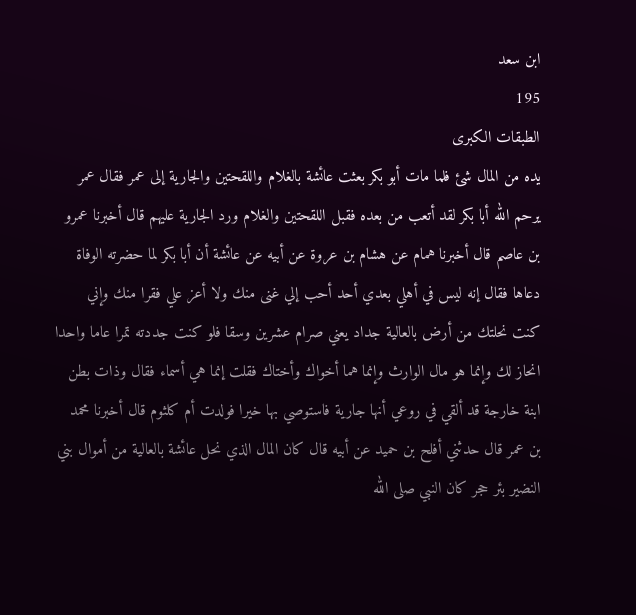ابن سعد
195
الطبقات الكبرى
يده من المال شئ فلما مات أبو بكر بعثت عائشة بالغلام واللقحتين والجارية إلى عمر فقال عمر يرحم الله أبا بكر لقد أتعب من بعده فقبل اللقحتين والغلام ورد الجارية عليهم قال أخبرنا عمرو بن عاصم قال أخبرنا همام عن هشام بن عروة عن أبيه عن عائشة أن أبا بكر لما حضرته الوفاة دعاها فقال إنه ليس في أهلي بعدي أحد أحب إلي غنى منك ولا أعز علي فقرا منك وإني كنت نحلتك من أرض بالعالية جداد يعني صرام عشرين وسقا فلو كنت جددته تمرا عاما واحدا انحاز لك وإنما هو مال الوارث وإنما هما أخواك وأختاك فقلت إنما هي أسماء فقال وذات بطن ابنة خارجة قد ألقي في روعي أنها جارية فاستوصي بها خيرا فولدت أم كلثوم قال أخبرنا محمد بن عمر قال حدثني أفلح بن حميد عن أبيه قال كان المال الذي نحل عائشة بالعالية من أموال بني النضير بئر حجر كان النبي صلى الله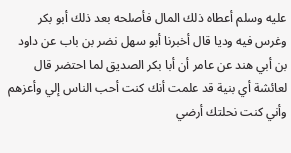عليه وسلم أعطاه ذلك المال فأصلحه بعد ذلك أبو بكر وغرس فيه وديا قال أخبرنا أبو سهل نضر بن باب عن داود بن أبي هند عن عامر أن أبا بكر الصديق لما احتضر قال لعائشة أي بنية قد علمت أنك كنت أحب الناس إلي وأعزهم وأني كنت نحلتك أرضي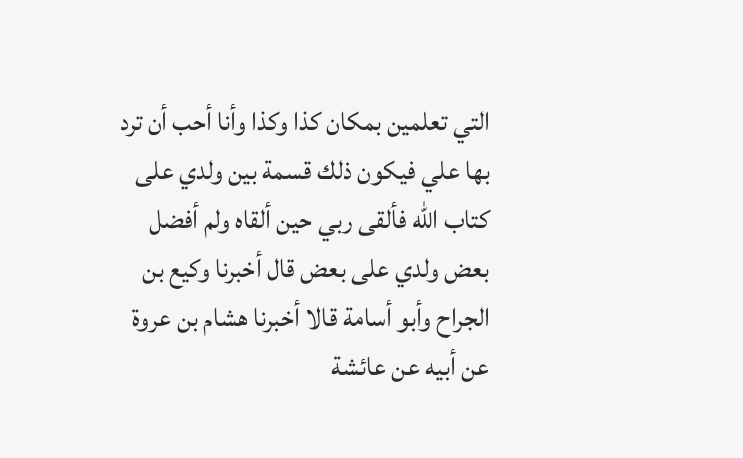التي تعلمين بمكان كذا وكذا وأنا أحب أن ترد بها علي فيكون ذلك قسمة بين ولدي على كتاب الله فألقى ربي حين ألقاه ولم أفضل بعض ولدي على بعض قال أخبرنا وكيع بن الجراح وأبو أسامة قالا أخبرنا هشام بن عروة عن أبيه عن عائشة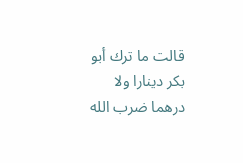قالت ما ترك أبو بكر دينارا ولا درهما ضرب الله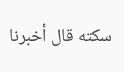سكته قال أخبرنا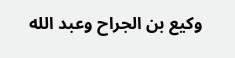وكيع بن الجراح وعبد الله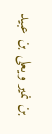بن نمير ويعلى بن عبيد